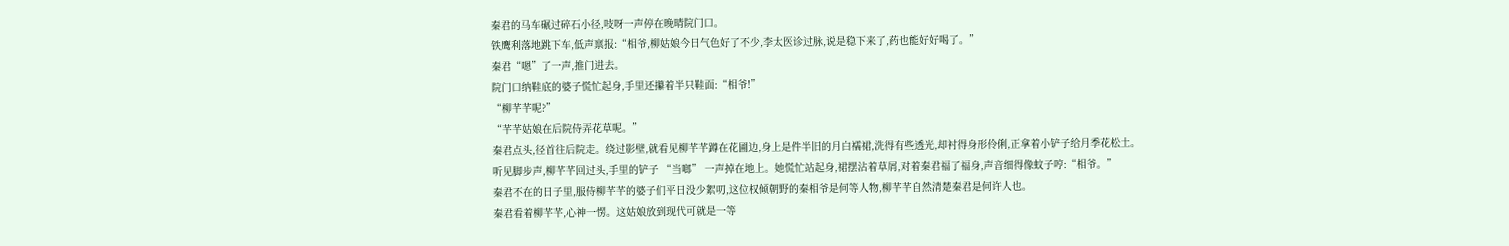秦君的马车碾过碎石小径,吱呀一声停在晚晴院门口。
铁鹰利落地跳下车,低声禀报:“相爷,柳姑娘今日气色好了不少,李太医诊过脉,说是稳下来了,药也能好好喝了。”
秦君“嗯”了一声,推门进去。
院门口纳鞋底的婆子慌忙起身,手里还攥着半只鞋面:“相爷!”
“柳芊芊呢?”
“芊芊姑娘在后院侍弄花草呢。”
秦君点头,径首往后院走。绕过影壁,就看见柳芊芊蹲在花圃边,身上是件半旧的月白襦裙,洗得有些透光,却衬得身形伶俐,正拿着小铲子给月季花松土。
听见脚步声,柳芊芊回过头,手里的铲子 “当啷” 一声掉在地上。她慌忙站起身,裙摆沾着草屑,对着秦君福了福身,声音细得像蚊子哼:“相爷。”
秦君不在的日子里,服侍柳芊芊的婆子们平日没少絮叨,这位权倾朝野的秦相爷是何等人物,柳芊芊自然清楚秦君是何许人也。
秦君看着柳芊芊,心神一愣。这姑娘放到现代可就是一等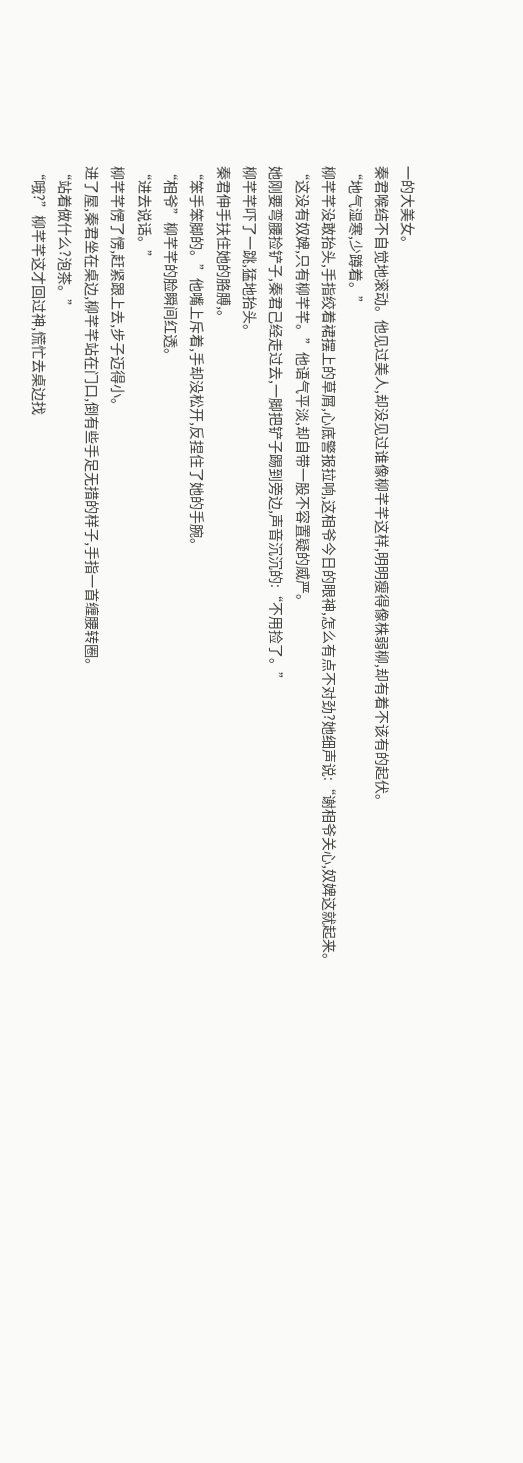一的大美女。
秦君喉结不自觉地滚动。他见过美人,却没见过谁像柳芊芊这样,明明瘦得像株弱柳,却有着不该有的起伏。
“地气湿寒,少蹲着。”
柳芊芊没敢抬头,手指绞着裙摆上的草屑,心底警报拉响,这相爷今日的眼神,怎么有点不对劲?她细声说:“谢相爷关心,奴婢这就起来。
“这没有奴婢,只有柳芊芊。”他语气平淡,却自带一股不容置疑的威严。
她刚要弯腰捡铲子,秦君己经走过去,一脚把铲子踢到旁边,声音沉沉的:“不用捡了。”
柳芊芊吓了一跳,猛地抬头。
秦君伸手扶住她的胳膊,。
“笨手笨脚的。”他嘴上斥着,手却没松开,反捏住了她的手腕。
“相爷”柳芊芊的脸瞬间红透。
“进去说话。”
柳芊芊愣了愣,赶紧跟上去,步子迈得小。
进了屋,秦君坐在桌边,柳芊芊站在门口,倒有些手足无措的样子,手指一首缠腰转圈。
“站着做什么?泡茶。”
“哦?”柳芊芊这才回过神,慌忙去桌边找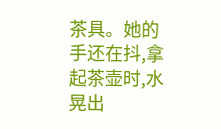茶具。她的手还在抖,拿起茶壶时,水晃出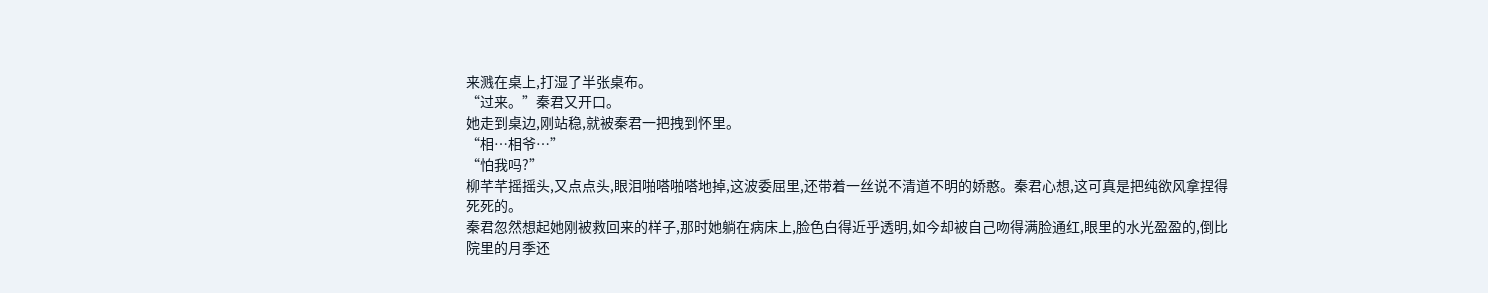来溅在桌上,打湿了半张桌布。
“过来。”秦君又开口。
她走到桌边,刚站稳,就被秦君一把拽到怀里。
“相…相爷…”
“怕我吗?”
柳芊芊摇摇头,又点点头,眼泪啪嗒啪嗒地掉,这波委屈里,还带着一丝说不清道不明的娇憨。秦君心想,这可真是把纯欲风拿捏得死死的。
秦君忽然想起她刚被救回来的样子,那时她躺在病床上,脸色白得近乎透明,如今却被自己吻得满脸通红,眼里的水光盈盈的,倒比院里的月季还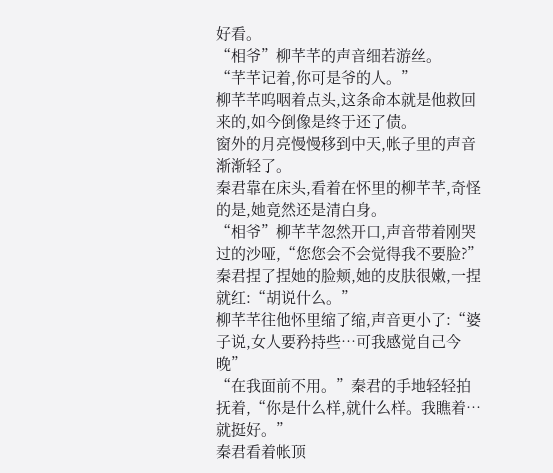好看。
“相爷”柳芊芊的声音细若游丝。
“芊芊记着,你可是爷的人。”
柳芊芊呜咽着点头,这条命本就是他救回来的,如今倒像是终于还了债。
窗外的月亮慢慢移到中天,帐子里的声音渐渐轻了。
秦君靠在床头,看着在怀里的柳芊芊,奇怪的是,她竟然还是清白身。
“相爷”柳芊芊忽然开口,声音带着刚哭过的沙哑,“您您会不会觉得我不要脸?”
秦君捏了捏她的脸颊,她的皮肤很嫩,一捏就红:“胡说什么。”
柳芊芊往他怀里缩了缩,声音更小了:“婆子说,女人要矜持些…可我感觉自己今晚”
“在我面前不用。”秦君的手地轻轻拍抚着,“你是什么样,就什么样。我瞧着…就挺好。”
秦君看着帐顶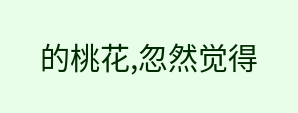的桃花,忽然觉得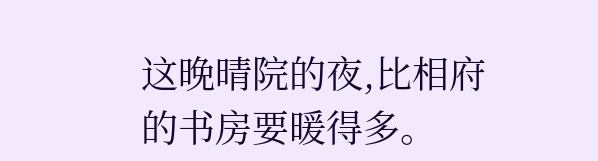这晚晴院的夜,比相府的书房要暖得多。